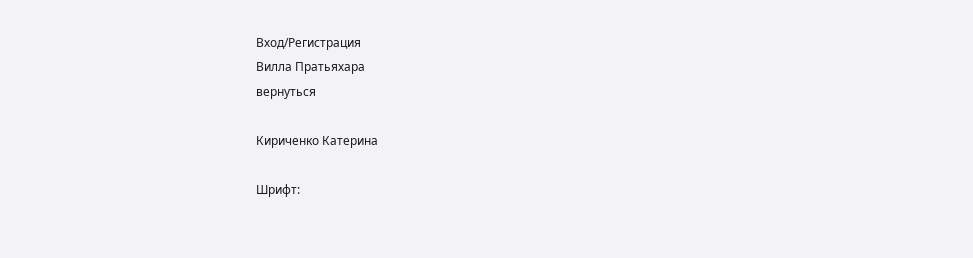Вход/Регистрация
Вилла Пратьяхара
вернуться

Кириченко Катерина

Шрифт: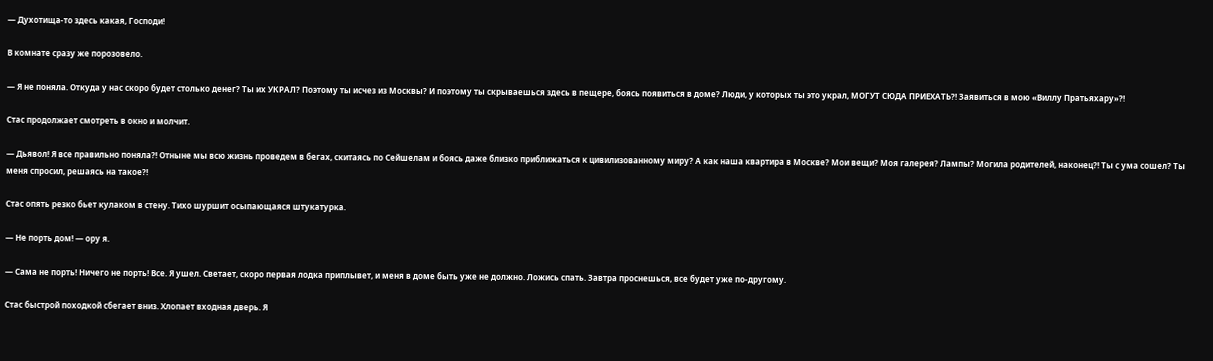— Духотища-то здесь какая, Господи!

В комнате сразу же порозовело.

— Я не поняла. Откуда у нас скоро будет столько денег? Ты их УКРАЛ? Поэтому ты исчез из Москвы? И поэтому ты скрываешься здесь в пещере, боясь появиться в доме? Люди, у которых ты это украл, МОГУТ СЮДА ПРИЕХАТЬ?! Заявиться в мою «Виллу Пратьяхару»?!

Стас продолжает смотреть в окно и молчит.

— Дьявол! Я все правильно поняла?! Отныне мы всю жизнь проведем в бегах, скитаясь по Сейшелам и боясь даже близко приближаться к цивилизованному миру? А как наша квартира в Москве? Мои вещи? Моя галерея? Лампы? Могила родителей, наконец?! Ты с ума сошел? Ты меня спросил, решаясь на такое?!

Стас опять резко бьет кулаком в стену. Тихо шуршит осыпающаяся штукатурка.

— Не порть дом! — ору я.

— Сама не порть! Ничего не порть! Все. Я ушел. Светает, скоро первая лодка приплывет, и меня в доме быть уже не должно. Ложись спать. Завтра проснешься, все будет уже по-другому.

Стас быстрой походкой сбегает вниз. Хлопает входная дверь. Я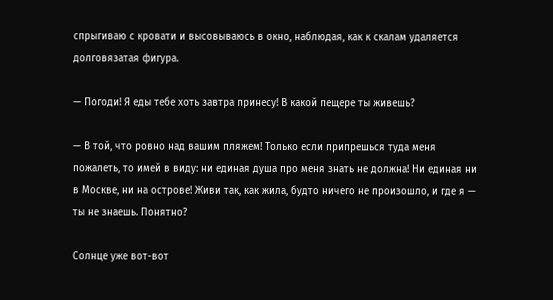спрыгиваю с кровати и высовываюсь в окно, наблюдая, как к скалам удаляется долговязатая фигура.

— Погоди! Я еды тебе хоть завтра принесу! В какой пещере ты живешь?

— В той, что ровно над вашим пляжем! Только если припрешься туда меня пожалеть, то имей в виду: ни единая душа про меня знать не должна! Ни единая ни в Москве, ни на острове! Живи так, как жила, будто ничего не произошло, и где я — ты не знаешь. Понятно?

Солнце уже вот-вот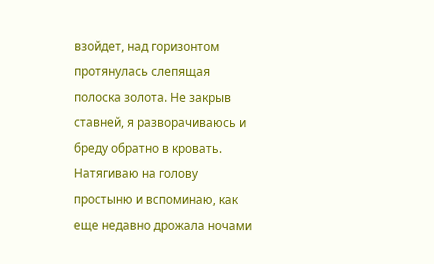взойдет, над горизонтом протянулась слепящая полоска золота. Не закрыв ставней, я разворачиваюсь и бреду обратно в кровать. Натягиваю на голову простыню и вспоминаю, как еще недавно дрожала ночами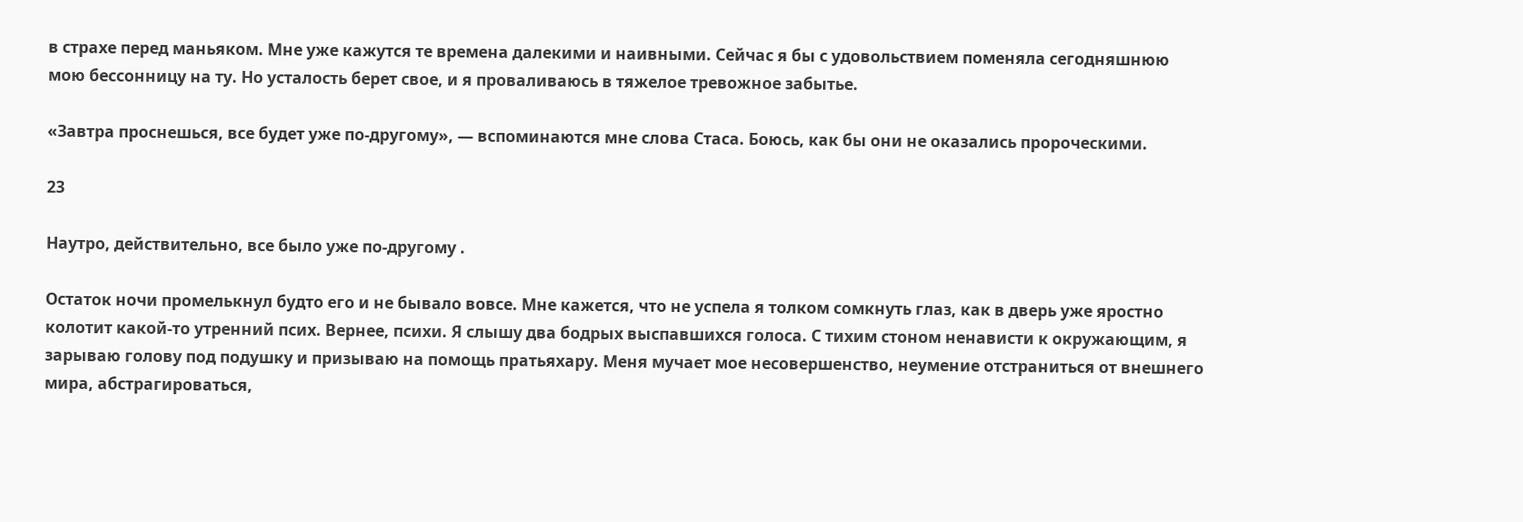в страхе перед маньяком. Мне уже кажутся те времена далекими и наивными. Сейчас я бы с удовольствием поменяла сегодняшнюю мою бессонницу на ту. Но усталость берет свое, и я проваливаюсь в тяжелое тревожное забытье.

«Завтра проснешься, все будет уже по-другому», — вспоминаются мне слова Стаса. Боюсь, как бы они не оказались пророческими.

23

Наутро, действительно, все было уже по-другому .

Остаток ночи промелькнул будто его и не бывало вовсе. Мне кажется, что не успела я толком сомкнуть глаз, как в дверь уже яростно колотит какой-то утренний псих. Вернее, психи. Я слышу два бодрых выспавшихся голоса. С тихим стоном ненависти к окружающим, я зарываю голову под подушку и призываю на помощь пратьяхару. Меня мучает мое несовершенство, неумение отстраниться от внешнего мира, абстрагироваться,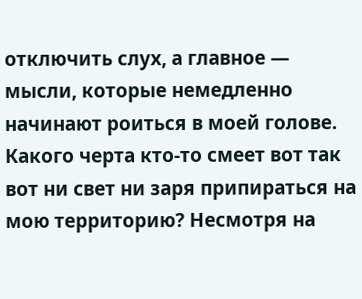отключить слух, а главное — мысли, которые немедленно начинают роиться в моей голове. Какого черта кто-то смеет вот так вот ни свет ни заря припираться на мою территорию? Несмотря на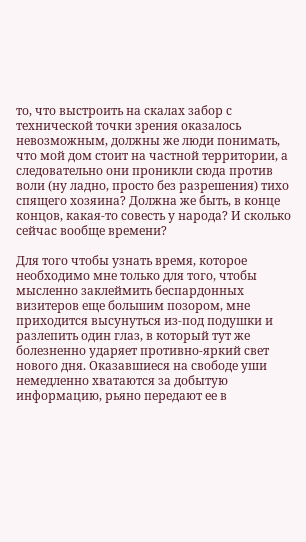то, что выстроить на скалах забор с технической точки зрения оказалось невозможным, должны же люди понимать, что мой дом стоит на частной территории, а следовательно они проникли сюда против воли (ну ладно, просто без разрешения) тихо спящего хозяина? Должна же быть, в конце концов, какая-то совесть у народа? И сколько сейчас вообще времени?

Для того чтобы узнать время, которое необходимо мне только для того, чтобы мысленно заклеймить беспардонных визитеров еще большим позором, мне приходится высунуться из-под подушки и разлепить один глаз, в который тут же болезненно ударяет противно-яркий свет нового дня. Оказавшиеся на свободе уши немедленно хватаются за добытую информацию, рьяно передают ее в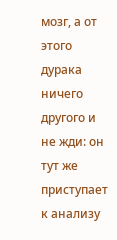мозг, а от этого дурака ничего другого и не жди: он тут же приступает к анализу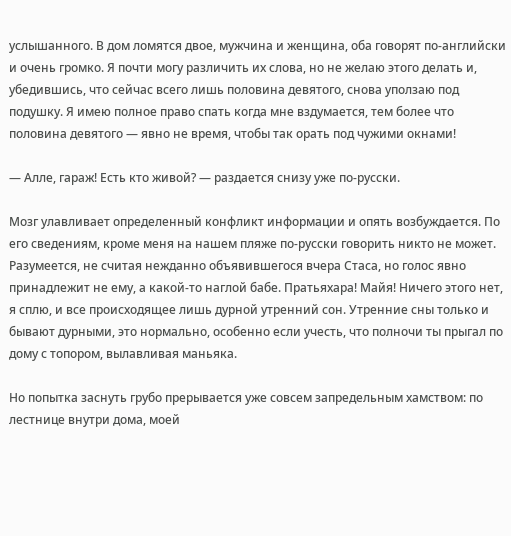услышанного. В дом ломятся двое, мужчина и женщина, оба говорят по-английски и очень громко. Я почти могу различить их слова, но не желаю этого делать и, убедившись, что сейчас всего лишь половина девятого, снова уползаю под подушку. Я имею полное право спать когда мне вздумается, тем более что половина девятого — явно не время, чтобы так орать под чужими окнами!

— Алле, гараж! Есть кто живой? — раздается снизу уже по-русски.

Мозг улавливает определенный конфликт информации и опять возбуждается. По его сведениям, кроме меня на нашем пляже по-русски говорить никто не может. Разумеется, не считая нежданно объявившегося вчера Стаса, но голос явно принадлежит не ему, а какой-то наглой бабе. Пратьяхара! Майя! Ничего этого нет, я сплю, и все происходящее лишь дурной утренний сон. Утренние сны только и бывают дурными, это нормально, особенно если учесть, что полночи ты прыгал по дому с топором, вылавливая маньяка.

Но попытка заснуть грубо прерывается уже совсем запредельным хамством: по лестнице внутри дома, моей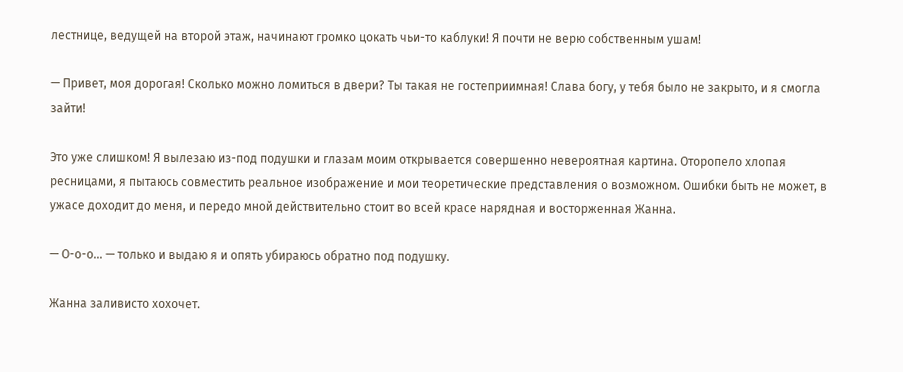лестнице, ведущей на второй этаж, начинают громко цокать чьи-то каблуки! Я почти не верю собственным ушам!

— Привет, моя дорогая! Сколько можно ломиться в двери? Ты такая не гостеприимная! Слава богу, у тебя было не закрыто, и я смогла зайти!

Это уже слишком! Я вылезаю из-под подушки и глазам моим открывается совершенно невероятная картина. Оторопело хлопая ресницами, я пытаюсь совместить реальное изображение и мои теоретические представления о возможном. Ошибки быть не может, в ужасе доходит до меня, и передо мной действительно стоит во всей красе нарядная и восторженная Жанна.

— О-о-о… — только и выдаю я и опять убираюсь обратно под подушку.

Жанна заливисто хохочет.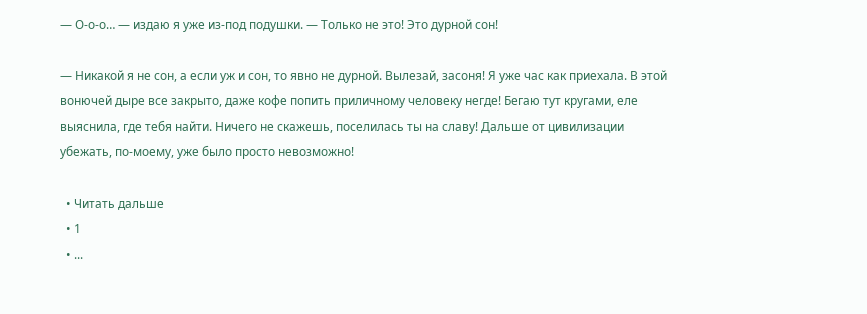— О-о-о… — издаю я уже из-под подушки. — Только не это! Это дурной сон!

— Никакой я не сон, а если уж и сон, то явно не дурной. Вылезай, засоня! Я уже час как приехала. В этой вонючей дыре все закрыто, даже кофе попить приличному человеку негде! Бегаю тут кругами, еле выяснила, где тебя найти. Ничего не скажешь, поселилась ты на славу! Дальше от цивилизации убежать, по-моему, уже было просто невозможно!

  • Читать дальше
  • 1
  • ...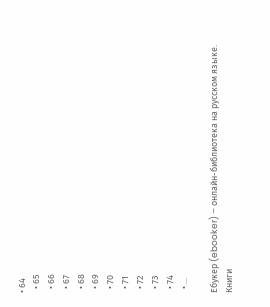• 64
  • 65
  • 66
  • 67
  • 68
  • 69
  • 70
  • 71
  • 72
  • 73
  • 74
  • ...

Ебукер (ebooker) – онлайн-библиотека на русском языке. Книги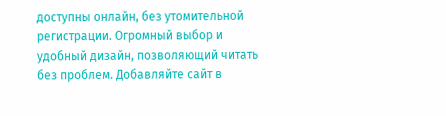доступны онлайн, без утомительной регистрации. Огромный выбор и удобный дизайн, позволяющий читать без проблем. Добавляйте сайт в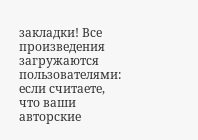закладки! Все произведения загружаются пользователями: если считаете, что ваши авторские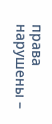права нарушены –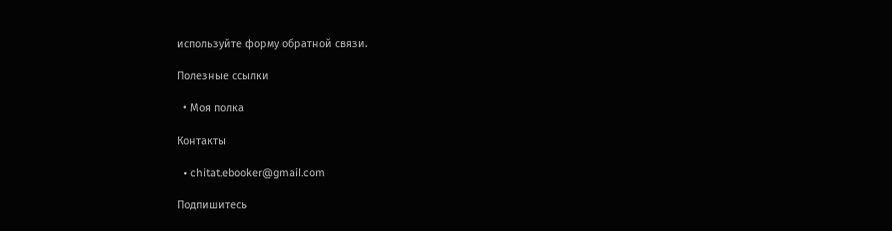используйте форму обратной связи.

Полезные ссылки

  • Моя полка

Контакты

  • chitat.ebooker@gmail.com

Подпишитесь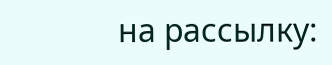на рассылку: